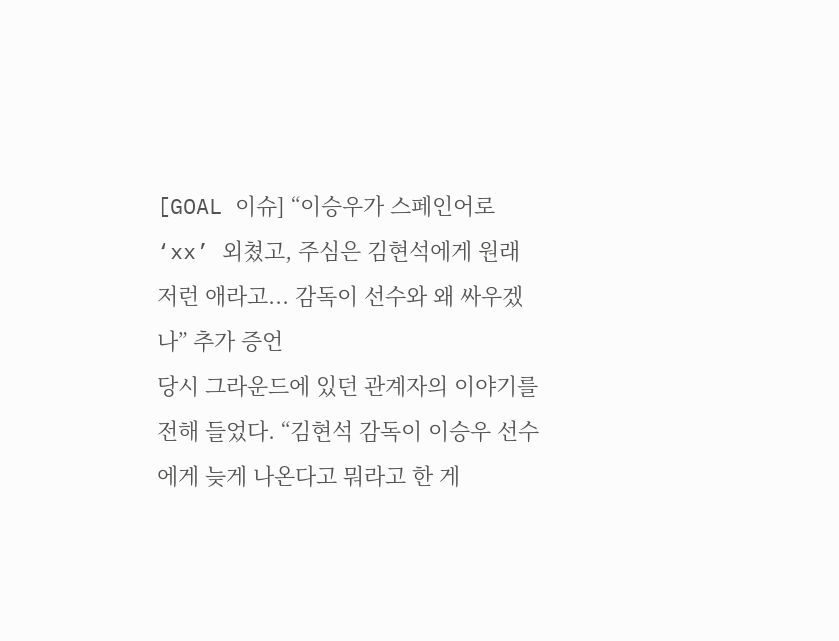[GOAL 이슈] “이승우가 스페인어로 ‘xx’ 외쳤고, 주심은 김현석에게 원래 저런 애라고... 감독이 선수와 왜 싸우겠나” 추가 증언
당시 그라운드에 있던 관계자의 이야기를 전해 들었다. “김현석 감독이 이승우 선수에게 늦게 나온다고 뭐라고 한 게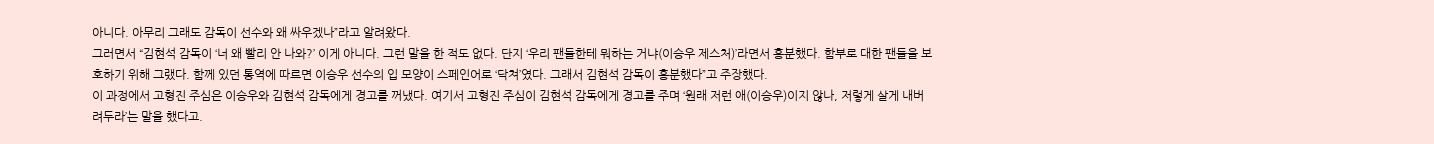아니다. 아무리 그래도 감독이 선수와 왜 싸우겠나”라고 알려왔다.
그러면서 “김현석 감독이 ‘너 왜 빨리 안 나와?’ 이게 아니다. 그런 말을 한 적도 없다. 단지 ‘우리 팬들한테 뭐하는 거냐(이승우 제스처)’라면서 흥분했다. 함부로 대한 팬들을 보호하기 위해 그랬다. 함께 있던 통역에 따르면 이승우 선수의 입 모양이 스페인어로 ‘닥쳐’였다. 그래서 김현석 감독이 흥분했다”고 주장했다.
이 과정에서 고형진 주심은 이승우와 김현석 감독에게 경고를 꺼냈다. 여기서 고형진 주심이 김현석 감독에게 경고를 주며 ‘원래 저런 애(이승우)이지 않나, 저렇게 살게 내버려두라’는 말을 했다고.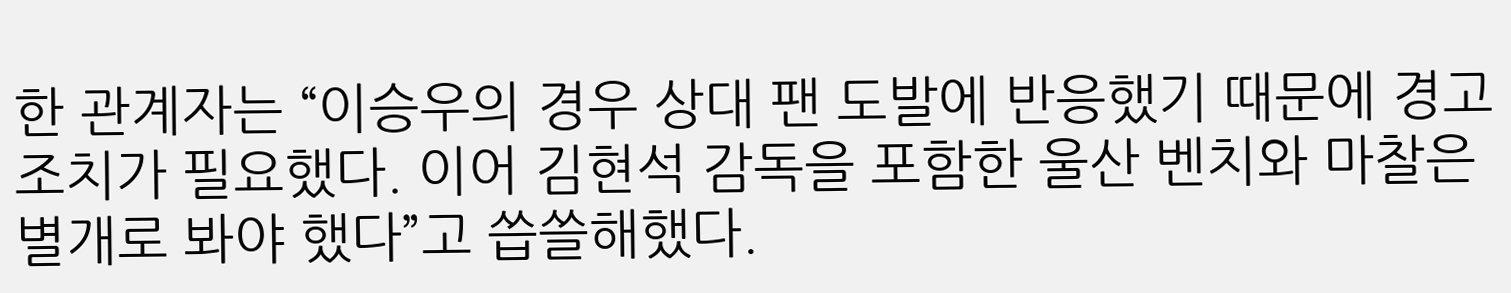한 관계자는 “이승우의 경우 상대 팬 도발에 반응했기 때문에 경고 조치가 필요했다. 이어 김현석 감독을 포함한 울산 벤치와 마찰은 별개로 봐야 했다”고 씁쓸해했다.